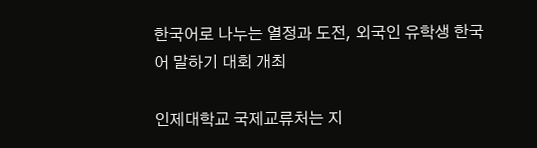한국어로 나누는 열정과 도전, 외국인 유학생 한국어 말하기 대회 개최

인제대학교 국제교류처는 지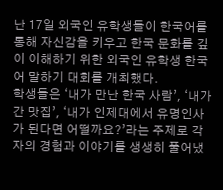난 17일 외국인 유학생들이 한국어를 통해 자신감을 키우고 한국 문화를 깊이 이해하기 위한 외국인 유학생 한국어 말하기 대회를 개최했다.
학생들은 ‘내가 만난 한국 사람’, ‘내가 간 맛집’, ‘내가 인제대에서 유명인사가 된다면 어떨까요?’라는 주제로 각자의 경험과 이야기를 생생히 풀어냈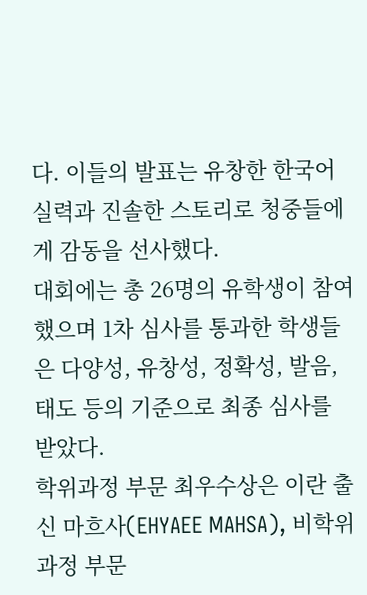다. 이들의 발표는 유창한 한국어 실력과 진솔한 스토리로 청중들에게 감동을 선사했다.
대회에는 총 26명의 유학생이 참여했으며 1차 심사를 통과한 학생들은 다양성, 유창성, 정확성, 발음, 태도 등의 기준으로 최종 심사를 받았다.
학위과정 부문 최우수상은 이란 출신 마흐사(EHYAEE MAHSA), 비학위과정 부문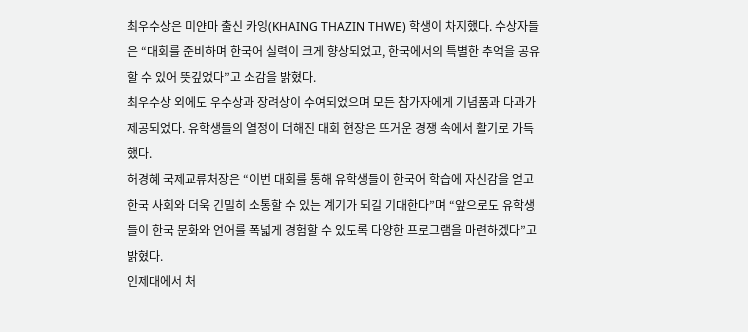최우수상은 미얀마 출신 카잉(KHAING THAZIN THWE) 학생이 차지했다. 수상자들은 “대회를 준비하며 한국어 실력이 크게 향상되었고, 한국에서의 특별한 추억을 공유할 수 있어 뜻깊었다”고 소감을 밝혔다.
최우수상 외에도 우수상과 장려상이 수여되었으며 모든 참가자에게 기념품과 다과가 제공되었다. 유학생들의 열정이 더해진 대회 현장은 뜨거운 경쟁 속에서 활기로 가득했다.
허경혜 국제교류처장은 “이번 대회를 통해 유학생들이 한국어 학습에 자신감을 얻고 한국 사회와 더욱 긴밀히 소통할 수 있는 계기가 되길 기대한다”며 “앞으로도 유학생들이 한국 문화와 언어를 폭넓게 경험할 수 있도록 다양한 프로그램을 마련하겠다”고 밝혔다.
인제대에서 처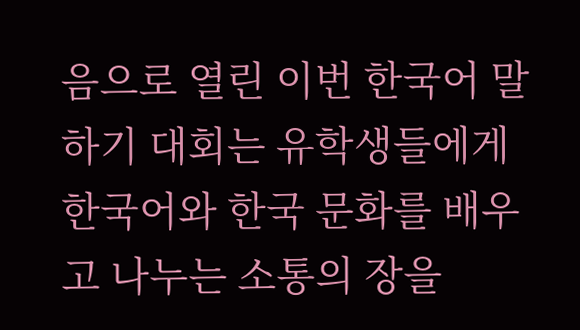음으로 열린 이번 한국어 말하기 대회는 유학생들에게 한국어와 한국 문화를 배우고 나누는 소통의 장을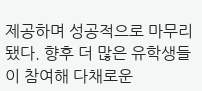제공하며 성공적으로 마무리됐다. 향후 더 많은 유학생들이 참여해 다채로운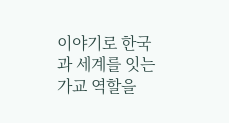이야기로 한국과 세계를 잇는 가교 역할을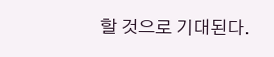할 것으로 기대된다.